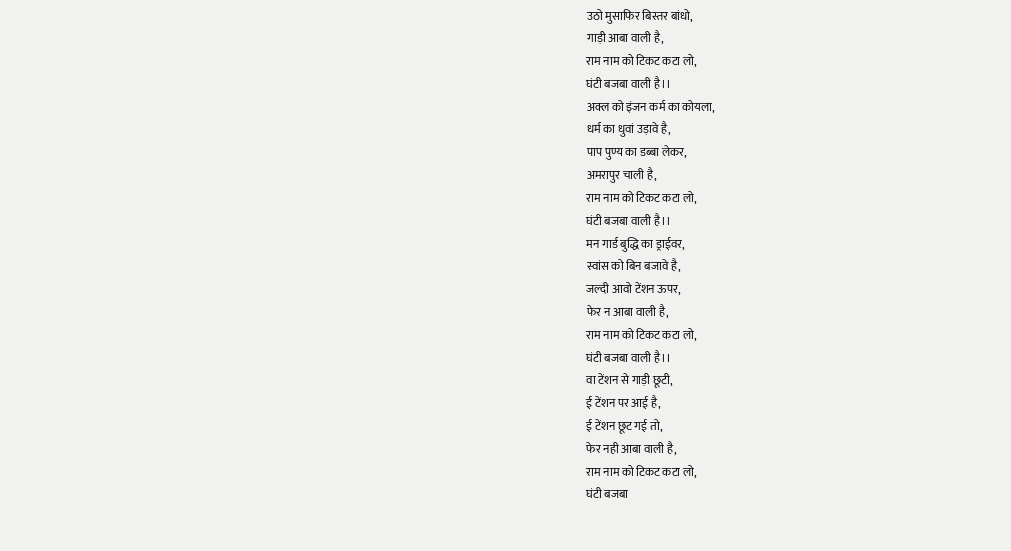उठो मुसाफिर बिस्तर बांधो,
गाड़ी आबा वाली है,
राम नाम को टिकट कटा लो,
घंटी बजबा वाली है।।
अक्ल को इंजन कर्म का कोयला,
धर्म का धुवां उड़ावे है,
पाप पुण्य का डब्बा लेकर,
अमरापुर चाली है,
राम नाम को टिकट कटा लो,
घंटी बजबा वाली है।।
मन गार्ड बुद्धि का ड्राईवर,
स्वांस को बिन बजावे है,
जल्दी आवो टेंशन ऊपर,
फेर न आबा वाली है,
राम नाम को टिकट कटा लो,
घंटी बजबा वाली है।।
वा टेंशन से गाड़ी छूटी,
ई टेंशन पर आई है,
ई टेंशन छूट गई तो,
फेर नही आबा वाली है,
राम नाम को टिकट कटा लो,
घंटी बजबा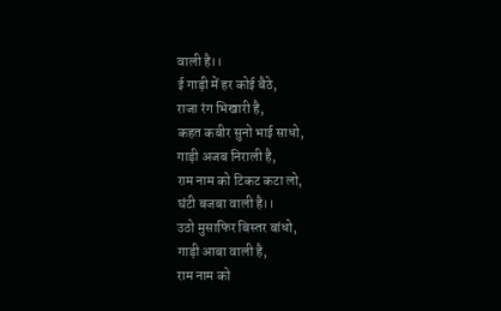वाली है।।
ई गाड़ी में हर कोई बैठे,
राजा रंग भिखारी है,
कहत कबीर सुनो भाई साधो,
गाड़ी अजब निराली है,
राम नाम को टिकट कटा लो,
घंटी बजबा वाली है।।
उठो मुसाफिर बिस्तर बांधो,
गाड़ी आबा वाली है,
राम नाम को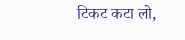टिकट कटा लो,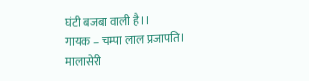घंटी बजबा वाली है।।
गायक – चम्पा लाल प्रजापति।
मालासेरी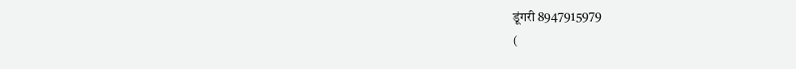डूंगरी 8947915979
(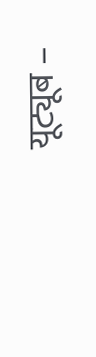यूट्यूब –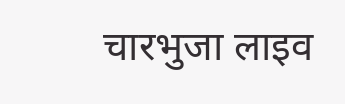चारभुजा लाइव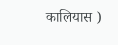कालियास )